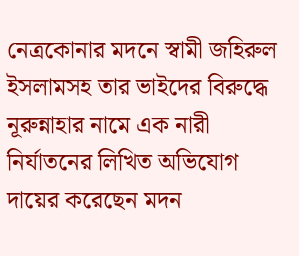নেত্রকোনার মদনে স্বামী জহিরুল ইসলামসহ তার ভাইদের বিরুদ্ধে নূরুন্নাহার নামে এক নারী নির্যাতনের লিখিত অভিযোগ দায়ের করেছেন মদন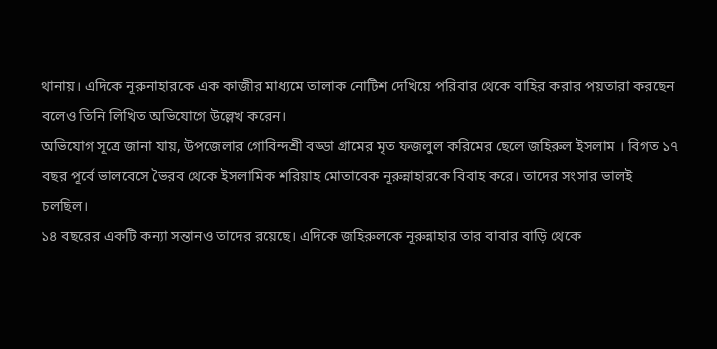থানায়। এদিকে নূরুনাহারকে এক কাজীর মাধ্যমে তালাক নোটিশ দেখিয়ে পরিবার থেকে বাহির করার পয়তারা করছেন বলেও তিনি লিখিত অভিযোগে উল্লেখ করেন।
অভিযোগ সূত্রে জানা যায়, উপজেলার গোবিন্দশ্রী বড্ডা গ্রামের মৃত ফজলুল করিমের ছেলে জহিরুল ইসলাম । বিগত ১৭ বছর পূর্বে ভালবেসে ভৈরব থেকে ইসলামিক শরিয়াহ মোতাবেক নূরুন্নাহারকে বিবাহ করে। তাদের সংসার ভালই চলছিল।
১৪ বছরের একটি কন্যা সন্তানও তাদের রয়েছে। এদিকে জহিরুলকে নূরুন্নাহার তার বাবার বাড়ি থেকে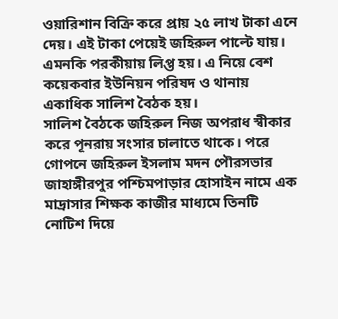ওয়ারিশান বিক্রি করে প্রায় ২৫ লাখ টাকা এনে দেয়। এই টাকা পেয়েই জহিরুল পাল্টে যায়। এমনকি পরকীয়ায় লিপ্ত হয়। এ নিয়ে বেশ কয়েকবার ইউনিয়ন পরিষদ ও থানায় একাধিক সালিশ বৈঠক হয়।
সালিশ বৈঠকে জহিরুল নিজ অপরাধ স্বীকার করে পূনরায় সংসার চালাতে থাকে। পরে গোপনে জহিরুল ইসলাম মদন পৌরসভার জাহাঙ্গীরপুর পশ্চিমপাড়ার হোসাইন নামে এক মাদ্রাসার শিক্ষক কাজীর মাধ্যমে তিনটি নোটিশ দিয়ে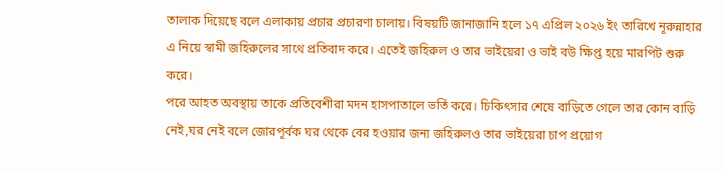তালাক দিয়েছে বলে এলাকায় প্রচার প্রচারণা চালায়। বিষয়টি জানাজানি হলে ১৭ এপ্রিল ২০২৬ ইং তারিখে নূরুন্নাহার এ নিয়ে স্বামী জহিরুলের সাথে প্রতিবাদ করে। এতেই জহিরুল ও তার ভাইয়েরা ও ভাই বউ ক্ষিপ্ত হয়ে মারপিট শুরু করে।
পরে আহত অবস্থায় তাকে প্রতিবেশীরা মদন হাসপাতালে ভর্তি করে। চিকিৎসার শেষে বাড়িতে গেলে তার কোন বাড়ি নেই,ঘর নেই বলে জোরপূর্বক ঘর থেকে বের হওয়ার জন্য জহিরুলও তার ভাইয়েরা চাপ প্রয়োগ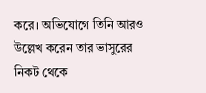করে। অভিযোগে তিনি আরও উল্লেখ করেন তার ভাসুরের নিকট থেকে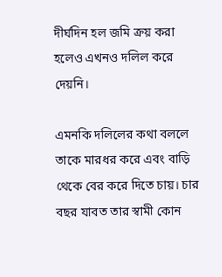দীর্ঘদিন হল জমি ক্রয় করা হলেও এখনও দলিল করে দেয়নি।

এমনকি দলিলের কথা বললে তাকে মারধর করে এবং বাড়ি থেকে বের করে দিতে চায়। চার বছর যাবত তার স্বামী কোন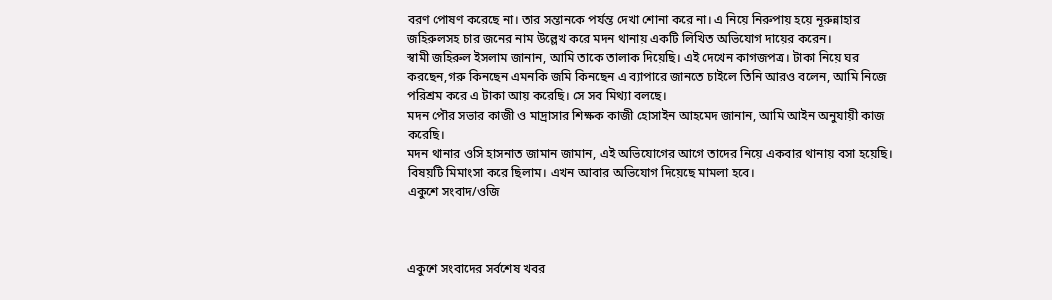বরণ পোষণ করেছে না। তার সন্তানকে পর্যন্ত দেখা শোনা করে না। এ নিয়ে নিরুপায় হয়ে নূরুন্নাহার জহিরুলসহ চার জনের নাম উল্লেখ করে মদন থানায় একটি লিখিত অভিযোগ দায়ের করেন।
স্বামী জহিরুল ইসলাম জানান, আমি তাকে তালাক দিয়েছি। এই দেখেন কাগজপত্র। টাকা নিয়ে ঘর করছেন,গরু কিনছেন এমনকি জমি কিনছেন এ ব্যাপারে জানতে চাইলে তিনি আরও বলেন, আমি নিজে পরিশ্রম করে এ টাকা আয় করেছি। সে সব মিথ্যা বলছে।
মদন পৌর সভার কাজী ও মাদ্রাসার শিক্ষক কাজী হোসাইন আহমেদ জানান, আমি আইন অনুযায়ী কাজ করেছি।
মদন থানার ওসি হাসনাত জামান জামান, এই অভিযোগের আগে তাদের নিয়ে একবার থানায় বসা হয়েছি। বিষয়টি মিমাংসা করে ছিলাম। এখন আবার অভিযোগ দিয়েছে মামলা হবে।
একুশে সংবাদ/ওজি



একুশে সংবাদের সর্বশেষ খবর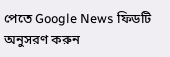পেতে Google News ফিডটি অনুসরণ করুন